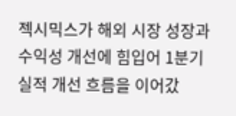젝시믹스가 해외 시장 성장과 수익성 개선에 힘입어 1분기 실적 개선 흐름을 이어갔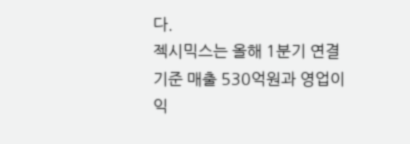다.
젝시믹스는 올해 1분기 연결 기준 매출 530억원과 영업이익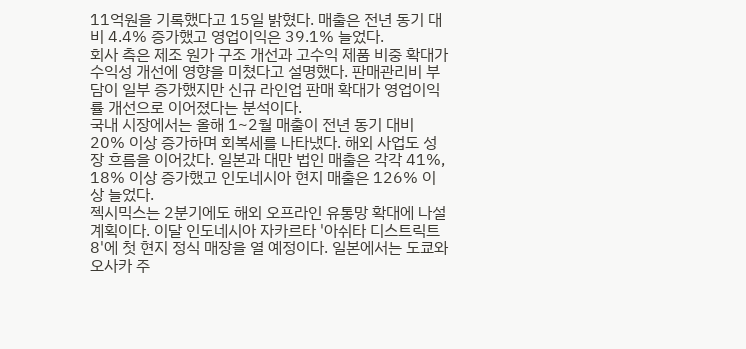11억원을 기록했다고 15일 밝혔다. 매출은 전년 동기 대비 4.4% 증가했고 영업이익은 39.1% 늘었다.
회사 측은 제조 원가 구조 개선과 고수익 제품 비중 확대가 수익성 개선에 영향을 미쳤다고 설명했다. 판매관리비 부담이 일부 증가했지만 신규 라인업 판매 확대가 영업이익률 개선으로 이어졌다는 분석이다.
국내 시장에서는 올해 1~2월 매출이 전년 동기 대비 20% 이상 증가하며 회복세를 나타냈다. 해외 사업도 성장 흐름을 이어갔다. 일본과 대만 법인 매출은 각각 41%, 18% 이상 증가했고 인도네시아 현지 매출은 126% 이상 늘었다.
젝시믹스는 2분기에도 해외 오프라인 유통망 확대에 나설 계획이다. 이달 인도네시아 자카르타 '아쉬타 디스트릭트 8'에 첫 현지 정식 매장을 열 예정이다. 일본에서는 도쿄와 오사카 주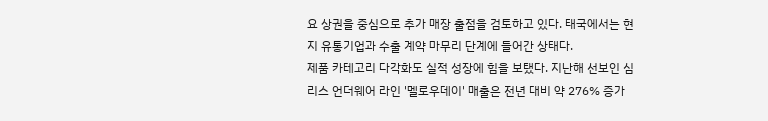요 상권을 중심으로 추가 매장 출점을 검토하고 있다. 태국에서는 현지 유통기업과 수출 계약 마무리 단계에 들어간 상태다.
제품 카테고리 다각화도 실적 성장에 힘을 보탰다. 지난해 선보인 심리스 언더웨어 라인 '멜로우데이' 매출은 전년 대비 약 276% 증가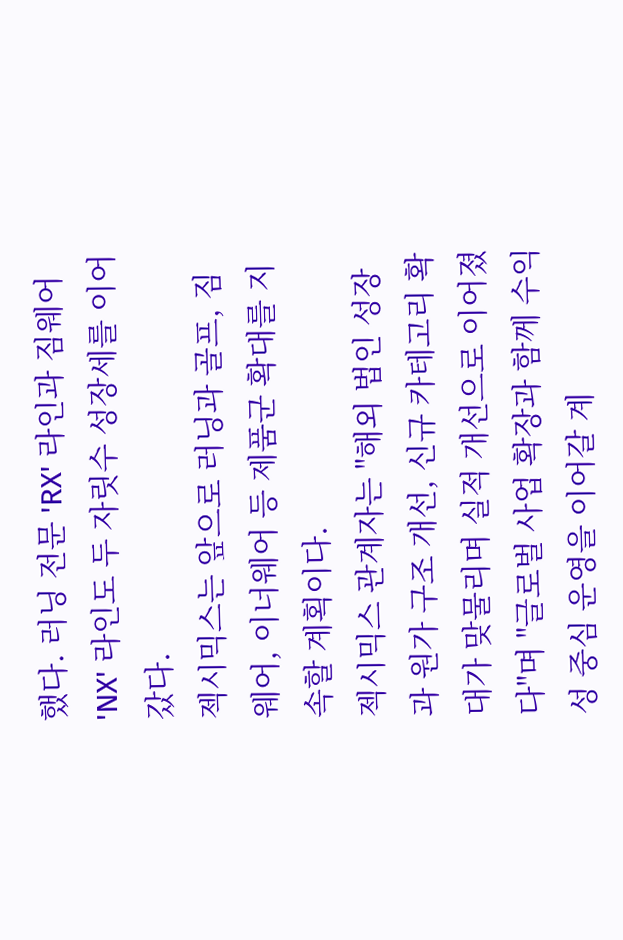했다. 러닝 전문 'RX' 라인과 짐웨어 'NX' 라인도 두 자릿수 성장세를 이어갔다.
젝시믹스는 앞으로 러닝과 골프, 짐웨어, 이너웨어 등 제품군 확대를 지속할 계획이다.
젝시믹스 관계자는 "해외 법인 성장과 원가 구조 개선, 신규 카테고리 확대가 맞물리며 실적 개선으로 이어졌다"며 "글로벌 사업 확장과 함께 수익성 중심 운영을 이어갈 계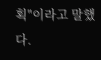획"이라고 말했다.